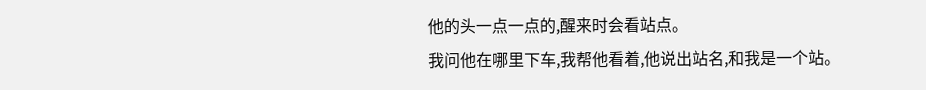他的头一点一点的,醒来时会看站点。
我问他在哪里下车,我帮他看着,他说出站名,和我是一个站。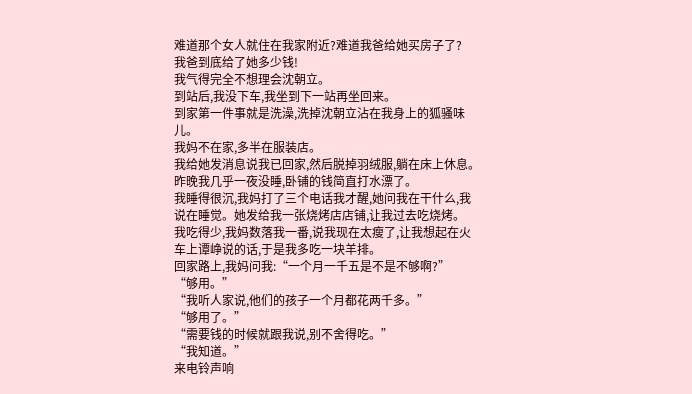难道那个女人就住在我家附近?难道我爸给她买房子了?
我爸到底给了她多少钱!
我气得完全不想理会沈朝立。
到站后,我没下车,我坐到下一站再坐回来。
到家第一件事就是洗澡,洗掉沈朝立沾在我身上的狐骚味儿。
我妈不在家,多半在服装店。
我给她发消息说我已回家,然后脱掉羽绒服,躺在床上休息。
昨晚我几乎一夜没睡,卧铺的钱简直打水漂了。
我睡得很沉,我妈打了三个电话我才醒,她问我在干什么,我说在睡觉。她发给我一张烧烤店店铺,让我过去吃烧烤。
我吃得少,我妈数落我一番,说我现在太瘦了,让我想起在火车上谭峥说的话,于是我多吃一块羊排。
回家路上,我妈问我:“一个月一千五是不是不够啊?”
“够用。”
“我听人家说,他们的孩子一个月都花两千多。”
“够用了。”
“需要钱的时候就跟我说,别不舍得吃。”
“我知道。”
来电铃声响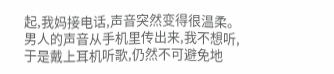起,我妈接电话,声音突然变得很温柔。
男人的声音从手机里传出来,我不想听,于是戴上耳机听歌,仍然不可避免地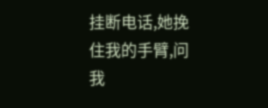挂断电话,她挽住我的手臂,问我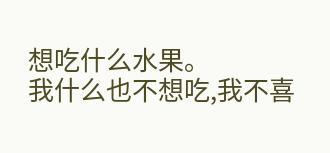想吃什么水果。
我什么也不想吃,我不喜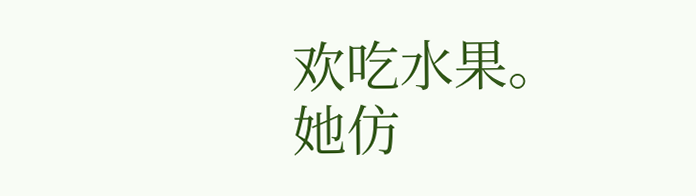欢吃水果。
她仿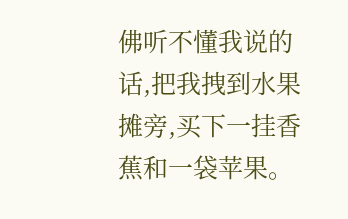佛听不懂我说的话,把我拽到水果摊旁,买下一挂香蕉和一袋苹果。